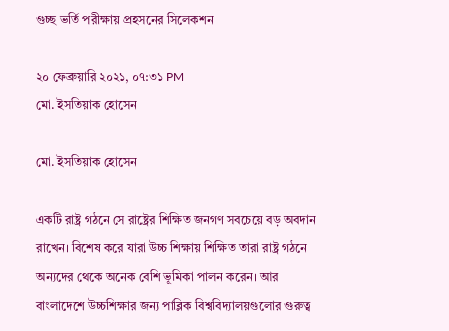গুচ্ছ ভর্তি পরীক্ষায় প্রহসনের সিলেকশন

২০ ফেব্রুয়ারি ২০২১, ০৭:৩১ PM
মো. ইসতিয়াক হোসেন

মো. ইসতিয়াক হোসেন

একটি রাষ্ট্র গঠনে সে রাষ্ট্রের শিক্ষিত জনগণ সবচেয়ে বড় অবদান রাখেন। বিশেষ করে যারা উচ্চ শিক্ষায় শিক্ষিত তারা রাষ্ট্র গঠনে অন্যদের থেকে অনেক বেশি ভূমিকা পালন করেন। আর বাংলাদেশে উচ্চশিক্ষার জন্য পাব্লিক বিশ্ববিদ্যালয়গুলোর গুরুত্ব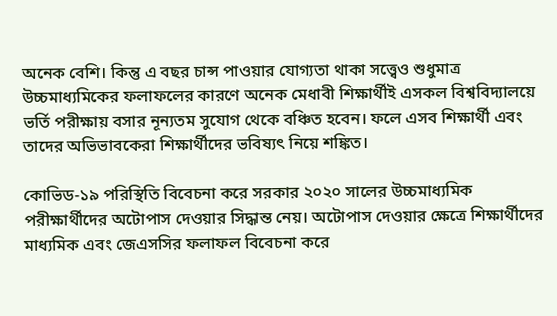অনেক বেশি। কিন্তু এ বছর চান্স পাওয়ার যোগ্যতা থাকা সত্ত্বেও শুধুমাত্র উচ্চমাধ্যমিকের ফলাফলের কারণে অনেক মেধাবী শিক্ষার্থীই এসকল বিশ্ববিদ্যালয়ে ভর্তি পরীক্ষায় বসার নূন্যতম সুযোগ থেকে বঞ্চিত হবেন। ফলে এসব শিক্ষার্থী এবং তাদের অভিভাবকেরা শিক্ষার্থীদের ভবিষ্যৎ নিয়ে শঙ্কিত।

কোভিড-১৯ পরিস্থিতি বিবেচনা করে সরকার ২০২০ সালের উচ্চমাধ্যমিক পরীক্ষার্থীদের অটোপাস দেওয়ার সিদ্ধান্ত নেয়। অটোপাস দেওয়ার ক্ষেত্রে শিক্ষার্থীদের মাধ্যমিক এবং জেএসসির ফলাফল বিবেচনা করে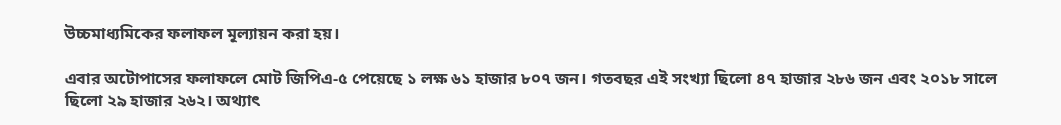উচ্চমাধ্যমিকের ফলাফল মূল্যায়ন করা হয়।

এবার অটোপাসের ফলাফলে মোট জিপিএ-৫ পেয়েছে ১ লক্ষ ৬১ হাজার ৮০৭ জন। গতবছর এই সংখ্যা ছিলো ৪৭ হাজার ২৮৬ জন এবং ২০১৮ সালে ছিলো ২৯ হাজার ২৬২। অথ্যাৎ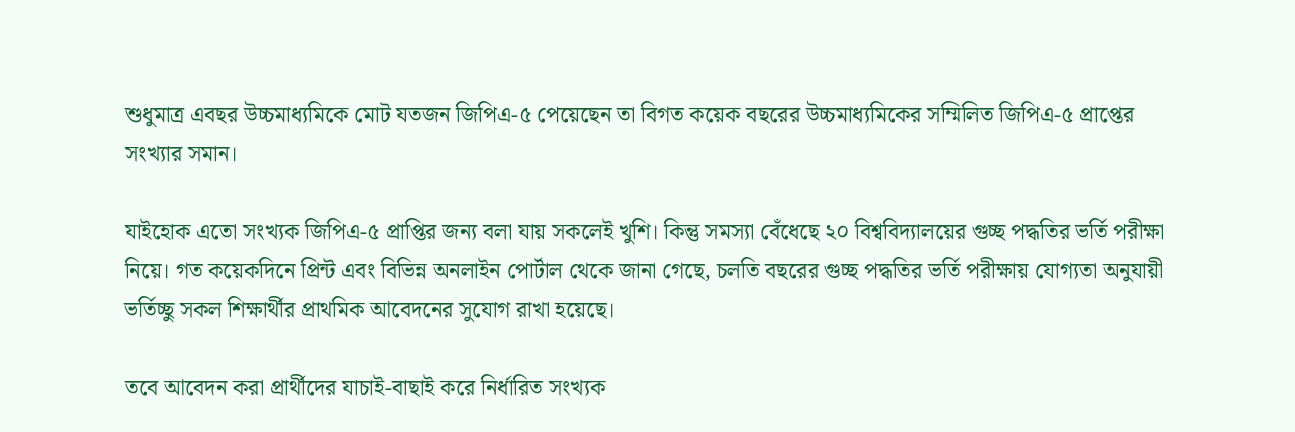শুধুমাত্র এবছর উচ্চমাধ্যমিকে মোট যতজন জিপিএ-৫ পেয়েছেন তা বিগত কয়েক বছরের উচ্চমাধ্যমিকের সম্মিলিত জিপিএ-৫ প্রাপ্তের সংখ্যার সমান।

যাইহোক এতো সংখ্যক জিপিএ-৫ প্রাপ্তির জন্য বলা যায় সকলেই খুশি। কিন্তু সমস্যা বেঁধেছে ২০ বিশ্ববিদ্যালয়ের গুচ্ছ পদ্ধতির ভর্তি পরীক্ষা নিয়ে। গত কয়েকদিনে প্রিন্ট এবং বিভিন্ন অনলাইন পোর্টাল থেকে জানা গেছে, চলতি বছরের গুচ্ছ পদ্ধতির ভর্তি পরীক্ষায় যোগ্যতা অনুযায়ী ভর্তিচ্ছু সকল শিক্ষার্থীর প্রাথমিক আবেদনের সুযোগ রাখা হয়েছে।

তবে আবেদন করা প্রার্থীদের যাচাই-বাছাই করে নির্ধারিত সংখ্যক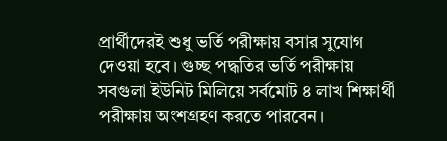প্রার্থীদেরই শুধু ভর্তি পরীক্ষায় বসার সুযোগ দেওয়া হবে। গুচ্ছ পদ্ধতির ভর্তি পরীক্ষায় সবগুলা ইউনিট মিলিয়ে সর্বমোট ৪ লাখ শিক্ষার্থী পরীক্ষায় অংশগ্রহণ করতে পারবেন।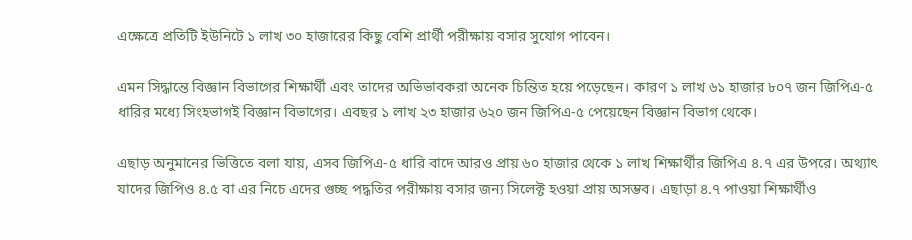এক্ষেত্রে প্রতিটি ইউনিটে ১ লাখ ৩০ হাজারের কিছু বেশি প্রার্থী পরীক্ষায় বসার সুযোগ পাবেন।

এমন সিদ্ধান্তে বিজ্ঞান বিভাগের শিক্ষার্থী এবং তাদের অভিভাবকরা অনেক চিন্তিত হয়ে পড়েছেন। কারণ ১ লাখ ৬১ হাজার ৮০৭ জন জিপিএ-৫ ধারির মধ্যে সিংহভাগই বিজ্ঞান বিভাগের। এবছর ১ লাখ ২৩ হাজার ৬২০ জন জিপিএ-৫ পেয়েছেন বিজ্ঞান বিভাগ থেকে।

এছাড় অনুমানের ভিত্তিতে বলা যায়, এসব জিপিএ-৫ ধারি বাদে আরও প্রায় ৬০ হাজার থেকে ১ লাখ শিক্ষার্থীর জিপিএ ৪.৭ এর উপরে। অথ্যাৎ যাদের জিপিও ৪.৫ বা এর নিচে এদের গুচ্ছ পদ্ধতির পরীক্ষায় বসার জন্য সিলেক্ট হওয়া প্রায় অসম্ভব। এছাড়া ৪.৭ পাওয়া শিক্ষার্থীও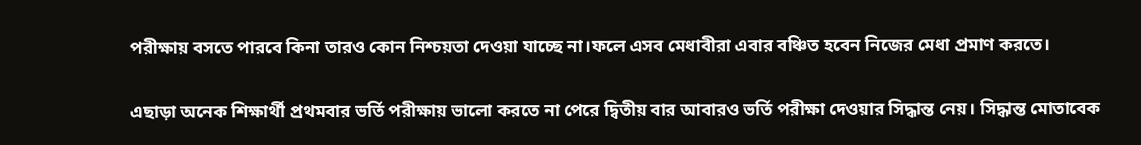পরীক্ষায় বসতে পারবে কিনা তারও কোন নিশ্চয়তা দেওয়া যাচ্ছে না।ফলে এসব মেধাবীরা এবার বঞ্চিত হবেন নিজের মেধা প্রমাণ করতে।

এছাড়া অনেক শিক্ষার্থী প্রথমবার ভর্তি পরীক্ষায় ভালো করতে না পেরে দ্বিতীয় বার আবারও ভর্তি পরীক্ষা দেওয়ার সিদ্ধান্ত নেয়। সিদ্ধান্ত মোতাবেক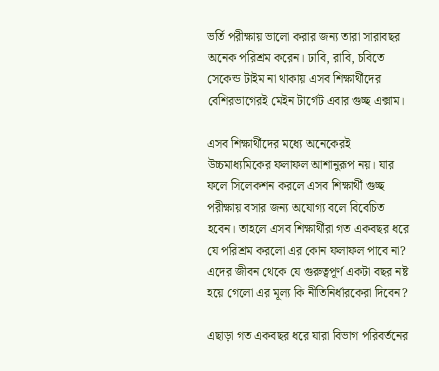ভর্তি পরীক্ষায় ভালো করার জন্য তারা সারাবছর অনেক পরিশ্রম করেন। ঢাবি, রাবি, চবিতে সেকেন্ড টাইম না থাকায় এসব শিক্ষার্থীদের বেশিরভাগেরই মেইন টার্গেট এবার গুচ্ছ এক্সাম।

এসব শিক্ষার্থীদের মধ্যে অনেকেরই উচ্চমাধ্যমিকের ফলাফল আশানুরূপ নয়। যার ফলে সিলেকশন করলে এসব শিক্ষার্থী গুচ্ছ পরীক্ষায় বসার জন্য অযোগ্য বলে বিবেচিত হবেন। তাহলে এসব শিক্ষার্থীরা গত একবছর ধরে যে পরিশ্রম করলো এর কোন ফলাফল পাবে না? এদের জীবন থেকে যে গুরুত্বপূর্ণ একটা বছর নষ্ট হয়ে গেলো এর মূল্য কি নীতিনির্ধারকেরা দিবেন?

এছাড়া গত একবছর ধরে যারা বিভাগ পরিবর্তনের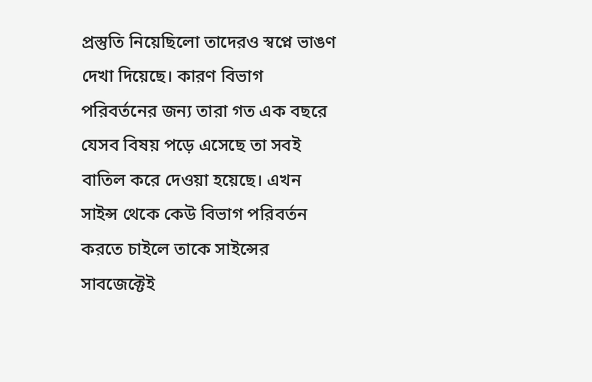প্রস্তুতি নিয়েছিলো তাদেরও স্বপ্নে ভাঙণ দেখা দিয়েছে। কারণ বিভাগ পরিবর্তনের জন্য তারা গত এক বছরে যেসব বিষয় পড়ে এসেছে তা সবই বাতিল করে দেওয়া হয়েছে। এখন সাইন্স থেকে কেউ বিভাগ পরিবর্তন করতে চাইলে তাকে সাইন্সের সাবজেক্টেই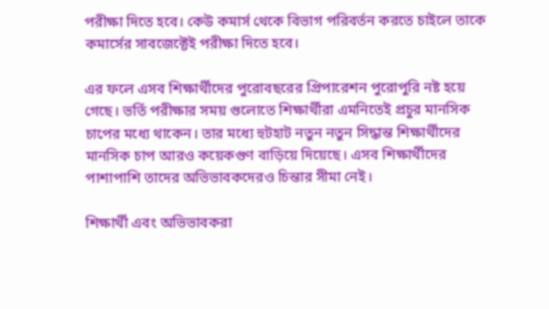পরীক্ষা দিতে হবে। কেউ কমার্স থেকে বিভাগ পরিবর্তন করতে চাইলে তাকে কমার্সের সাবজেক্টেই পরীক্ষা দিতে হবে।

এর ফলে এসব শিক্ষার্থীদের পুরোবছরের প্রিপারেশন পুরোপুরি নষ্ট হয়ে গেছে। ভর্তি পরীক্ষার সময় গুলোতে শিক্ষার্থীরা এমনিতেই প্রচুর মানসিক চাপের মধ্যে থাকেন। তার মধ্যে হুটহাট নতুন নতুন সিদ্ধান্ত শিক্ষার্থীদের মানসিক চাপ আরও কয়েকগুণ বাড়িয়ে দিয়েছে। এসব শিক্ষার্থীদের পাশাপাশি তাদের অভিভাবকদেরও চিন্তার সীমা নেই।

শিক্ষার্থী এবং অভিভাবকরা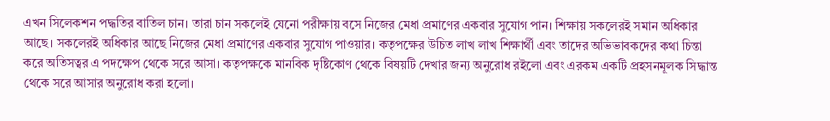এখন সিলেকশন পদ্ধতির বাতিল চান। তারা চান সকলেই যেনো পরীক্ষায় বসে নিজের মেধা প্রমাণের একবার সুযোগ পান। শিক্ষায় সকলেরই সমান অধিকার আছে। সকলেরই অধিকার আছে নিজের মেধা প্রমাণের একবার সুযোগ পাওয়ার। কতৃপক্ষের উচিত লাখ লাখ শিক্ষার্থী এবং তাদের অভিভাবকদের কথা চিন্তা করে অতিসত্বর এ পদক্ষেপ থেকে সরে আসা। কতৃপক্ষকে মানবিক দৃষ্টিকোণ থেকে বিষয়টি দেখার জন্য অনুরোধ রইলো এবং এরকম একটি প্রহসনমূলক সিদ্ধান্ত থেকে সরে আসার অনুরোধ করা হলো।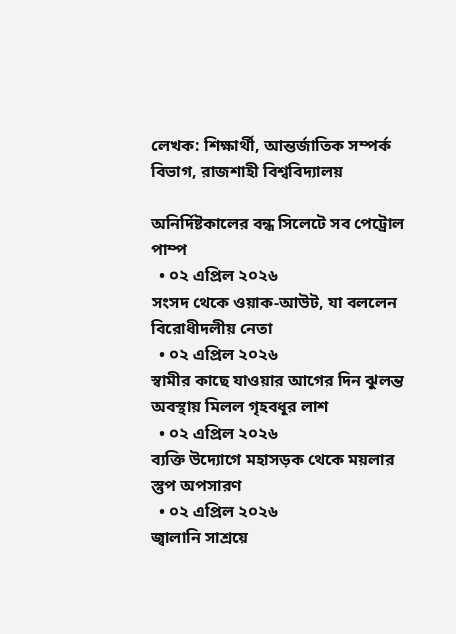লেখক: শিক্ষার্থী, আন্তর্জাতিক সম্পর্ক বিভাগ, রাজশাহী বিশ্ববিদ্যালয়

অনির্দিষ্টকালের বন্ধ সিলেটে সব পেট্রোল পাম্প
  • ০২ এপ্রিল ২০২৬
সংসদ থেকে ওয়াক-আউট, যা বললেন বিরোধীদলীয় নেতা
  • ০২ এপ্রিল ২০২৬
স্বামীর কাছে যাওয়ার আগের দিন ঝুলন্ত অবস্থায় মিলল গৃহবধূর লাশ
  • ০২ এপ্রিল ২০২৬
ব্যক্তি উদ্যোগে মহাসড়ক থেকে ময়লার স্তুপ অপসারণ
  • ০২ এপ্রিল ২০২৬
জ্বালানি সাশ্রয়ে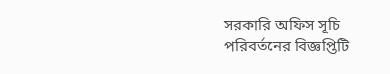সরকারি অফিস সূচি পরিবর্তনের বিজ্ঞপ্তিটি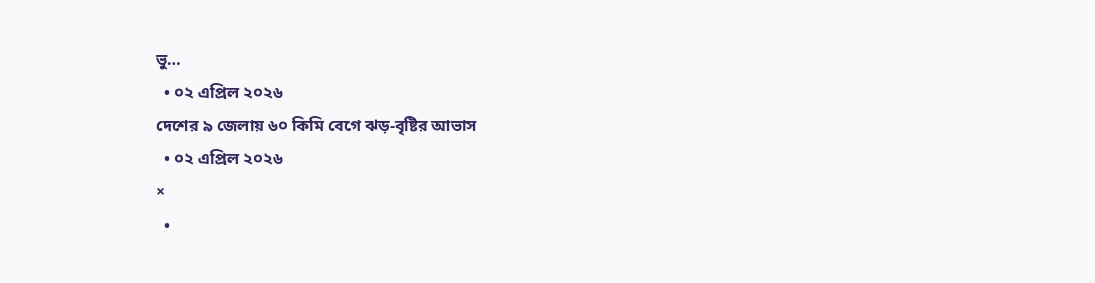ভু…
  • ০২ এপ্রিল ২০২৬
দেশের ৯ জেলায় ৬০ কিমি বেগে ঝড়-বৃষ্টির আভাস
  • ০২ এপ্রিল ২০২৬
×
  •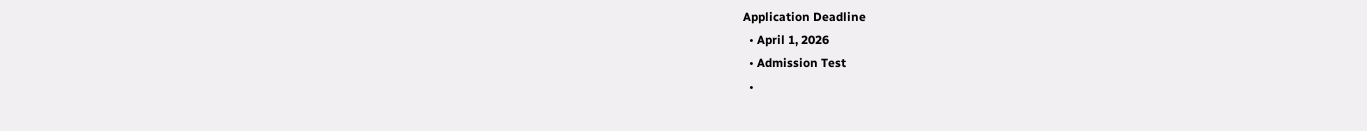Application Deadline
  • April 1, 2026
  • Admission Test
  •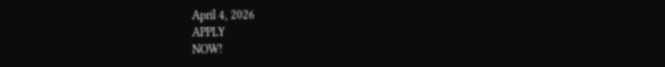April 4, 2026
APPLY
NOW!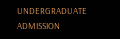UNDERGRADUATE ADMISSION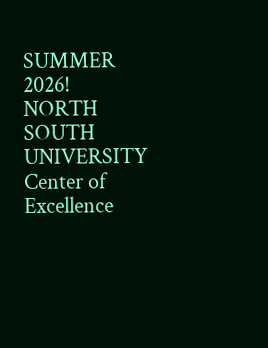SUMMER 2026!
NORTH SOUTH UNIVERSITY
Center of Excellence